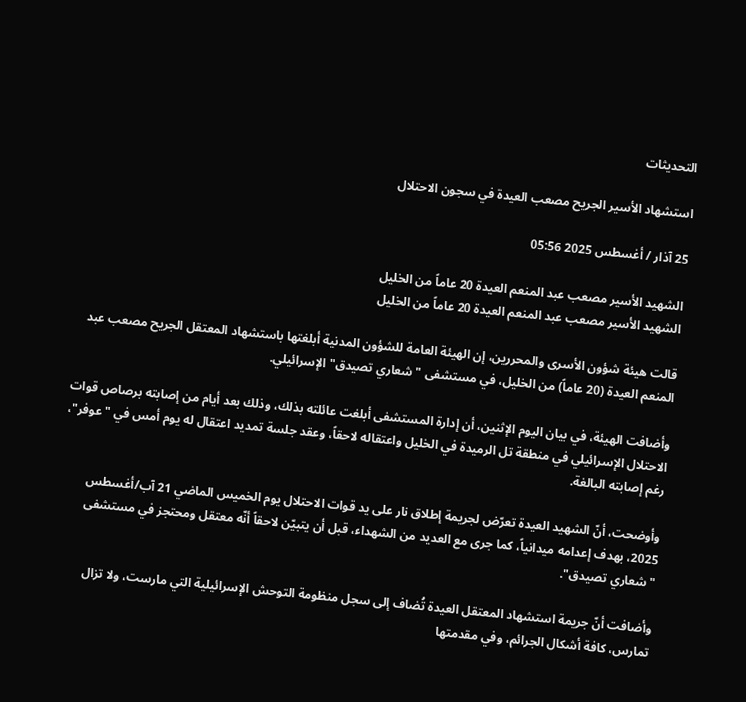التحديثات

استشهاد الأسير الجريح مصعب العيدة في سجون الاحتلال

25 آذار / أغسطس 2025 05:56

الشهيد الأسير مصعب عبد المنعم العيدة 20 عاماً من الخليل
الشهيد الأسير مصعب عبد المنعم العيدة 20 عاماً من الخليل

قالت هيئة شؤون الأسرى والمحررين، إن الهيئة العامة للشؤون المدنية أبلغتها باستشهاد المعتقل الجريح مصعب عبد المنعم العيدة (20 عاماً) من الخليل، في مستشفى "شعاري تصيدق" الإسرائيلي.

وأضافت الهيئة، في بيان اليوم الإثنين، أن إدارة المستشفى أبلغت عائلته بذلك، وذلك بعد أيام من إصابته برصاص قوات الاحتلال الإسرائيلي في منطقة تل الرميدة في الخليل واعتقاله لاحقاً، وعقد جلسة تمديد اعتقال له يوم أمس في "عوفر"، رغم إصابته البالغة.

وأوضحت، أنّ الشهيد العيدة تعرّض لجريمة إطلاق نار على يد قوات الاحتلال يوم الخميس الماضي 21 آب/أغسطس 2025، بهدف إعدامه ميدانياً، كما جرى مع العديد من الشهداء، قبل أن يتبيّن لاحقاً أنّه معتقل ومحتجز في مستشفى "شعاري تصيدق".

وأضافت أنّ جريمة استشهاد المعتقل العيدة تُضاف إلى سجل منظومة التوحش الإسرائيلية التي مارست، ولا تزال تمارس، كافة أشكال الجرائم، وفي مقدمتها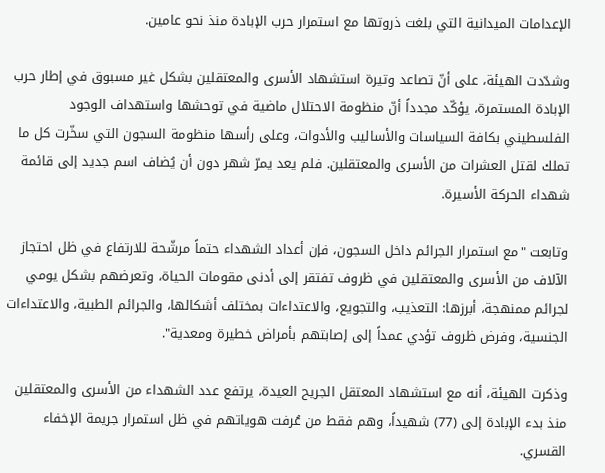الإعدامات الميدانية التي بلغت ذروتها مع استمرار حرب الإبادة منذ نحو عامين.

وشدّدت الهيئة، على أنّ تصاعد وتيرة استشهاد الأسرى والمعتقلين بشكل غير مسبوق في إطار حرب الإبادة المستمرة، يؤكّد مجدداً أنّ منظومة الاحتلال ماضية في توحشها واستهداف الوجود الفلسطيني بكافة السياسات والأساليب والأدوات، وعلى رأسها منظومة السجون التي سخّرت كل ما تملك لقتل العشرات من الأسرى والمعتقلين. فلم يعد يمرّ شهر دون أن يُضاف اسم جديد إلى قائمة شهداء الحركة الأسيرة.

وتابعت "مع استمرار الجرائم داخل السجون، فإن أعداد الشهداء حتماً مرشّحة للارتفاع في ظل احتجاز الآلاف من الأسرى والمعتقلين في ظروف تفتقر إلى أدنى مقومات الحياة، وتعرضهم بشكل يومي لجرائم ممنهجة، أبرزها: التعذيب، والتجويع، والاعتداءات بمختلف أشكالها، والجرائم الطبية، والاعتداءات الجنسية، وفرض ظروف تؤدي عمداً إلى إصابتهم بأمراض خطيرة ومعدية".

وذكرت الهيئة، أنه مع استشهاد المعتقل الجريح العيدة، يرتفع عدد الشهداء من الأسرى والمعتقلين منذ بدء الإبادة إلى (77) شهيداً، وهم فقط من عُرفت هوياتهم في ظل استمرار جريمة الإخفاء القسري.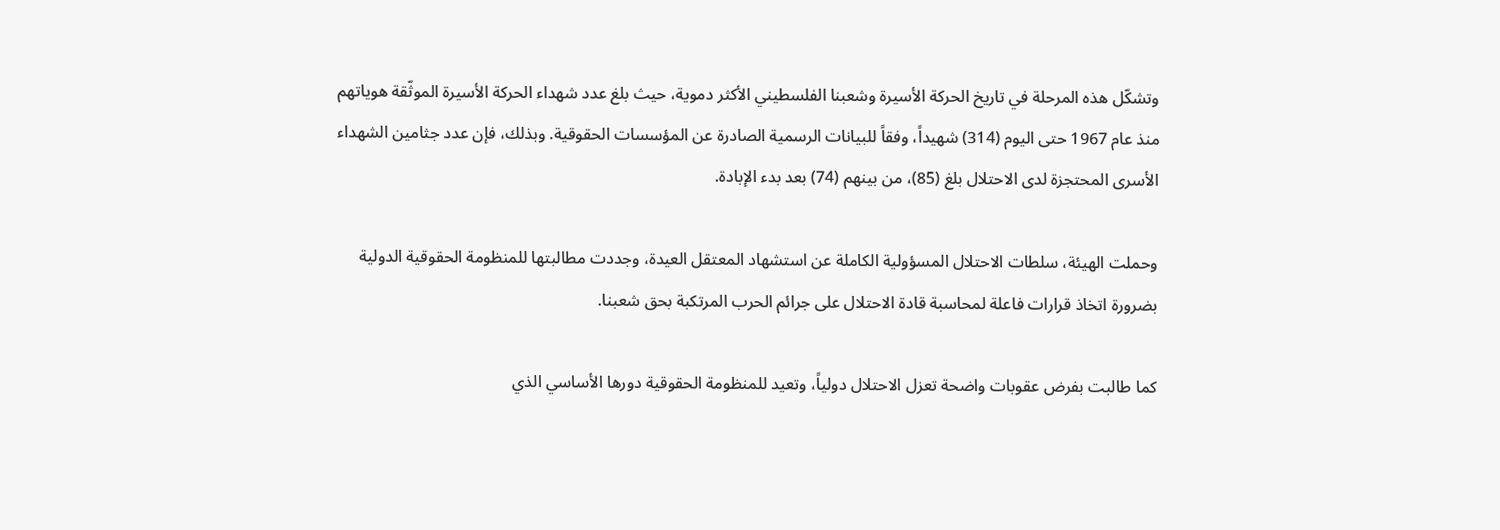وتشكّل هذه المرحلة في تاريخ الحركة الأسيرة وشعبنا الفلسطيني الأكثر دموية، حيث بلغ عدد شهداء الحركة الأسيرة الموثّقة هوياتهم منذ عام 1967 حتى اليوم (314) شهيداً، وفقاً للبيانات الرسمية الصادرة عن المؤسسات الحقوقية. وبذلك، فإن عدد جثامين الشهداء الأسرى المحتجزة لدى الاحتلال بلغ (85)، من بينهم (74) بعد بدء الإبادة.

وحملت الهيئة، سلطات الاحتلال المسؤولية الكاملة عن استشهاد المعتقل العيدة، وجددت مطالبتها للمنظومة الحقوقية الدولية بضرورة اتخاذ قرارات فاعلة لمحاسبة قادة الاحتلال على جرائم الحرب المرتكبة بحق شعبنا.

كما طالبت بفرض عقوبات واضحة تعزل الاحتلال دولياً، وتعيد للمنظومة الحقوقية دورها الأساسي الذي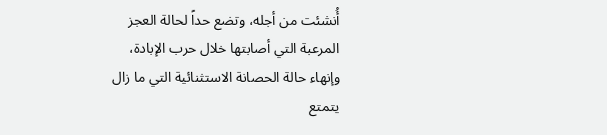أُنشئت من أجله، وتضع حداً لحالة العجز المرعبة التي أصابتها خلال حرب الإبادة، وإنهاء حالة الحصانة الاستثنائية التي ما زال يتمتع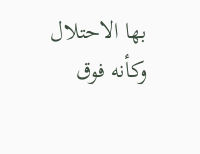بها الاحتلال وكأنه فوق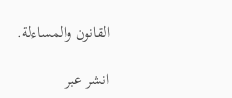القانون والمساءلة.

انشر عبر